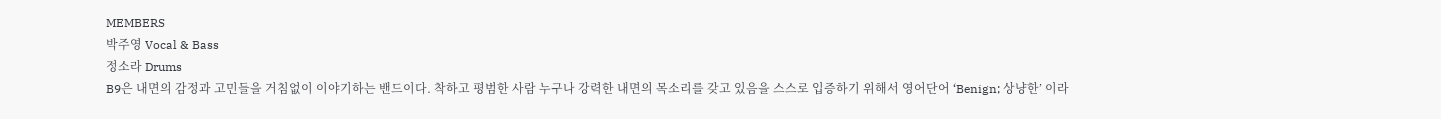MEMBERS
박주영 Vocal & Bass
정소라 Drums
B9은 내면의 감정과 고민들을 거침없이 이야기하는 밴드이다. 착하고 평범한 사람 누구나 강력한 내면의 목소리를 갖고 있음을 스스로 입증하기 위해서 영어단어 ‘Benign; 상냥한’ 이라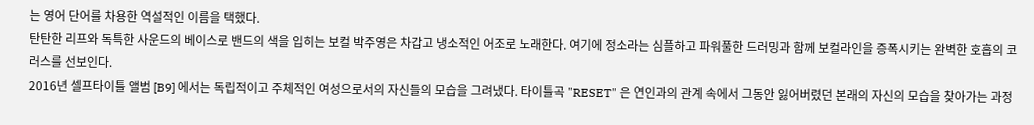는 영어 단어를 차용한 역설적인 이름을 택했다.
탄탄한 리프와 독특한 사운드의 베이스로 밴드의 색을 입히는 보컬 박주영은 차갑고 냉소적인 어조로 노래한다. 여기에 정소라는 심플하고 파워풀한 드러밍과 함께 보컬라인을 증폭시키는 완벽한 호흡의 코러스를 선보인다.
2016년 셀프타이틀 앨범 [B9] 에서는 독립적이고 주체적인 여성으로서의 자신들의 모습을 그려냈다. 타이틀곡 "RESET" 은 연인과의 관계 속에서 그동안 잃어버렸던 본래의 자신의 모습을 찾아가는 과정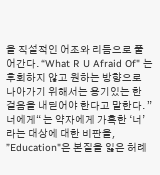을 직설적인 어조와 리듬으로 풀어간다. “What R U Afraid Of" 는 후회하지 않고 원하는 방향으로 나아가기 위해서는 용기있는 한 걸음을 내딛어야 한다고 말한다. ”너에게“ 는 약자에게 가혹한 ‘너’라는 대상에 대한 비판을, ”Education"은 본질을 잃은 허례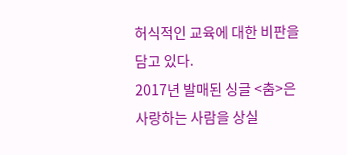허식적인 교육에 대한 비판을 담고 있다.
2017년 발매된 싱글 <춤>은 사랑하는 사람을 상실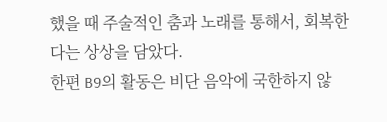했을 때 주술적인 춤과 노래를 통해서, 회복한다는 상상을 담았다.
한편 B9의 활동은 비단 음악에 국한하지 않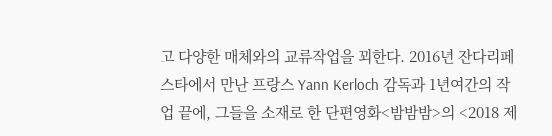고 다양한 매체와의 교류작업을 꾀한다. 2016년 잔다리페스타에서 만난 프랑스 Yann Kerloch 감독과 1년여간의 작업 끝에, 그들을 소재로 한 단편영화<밤밤밤>의 <2018 제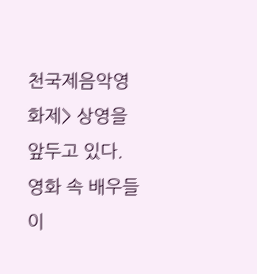천국제음악영화제> 상영을 앞두고 있다. 영화 속 배우들이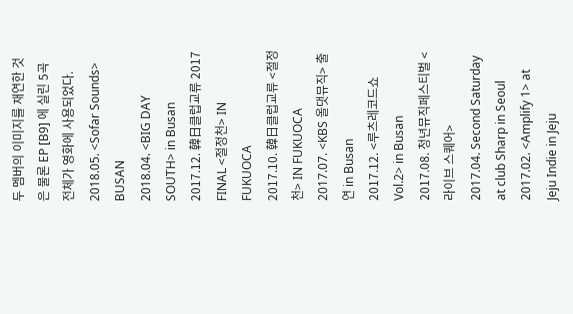두 멤버의 이미지를 재연한 것은 물론 EP [B9] 에 실린 5곡 전체가 영화에 사용되었다.
2018.05. <Sofar Sounds> BUSAN
2018.04. <BIG DAY SOUTH> in Busan
2017.12. 韓日클럽교류 2017 FINAL <절정천> IN FUKUOCA
2017.10. 韓日클럽교류 <절정천> IN FUKUOCA
2017.07. <KBS 올댓뮤직> 출연 in Busan
2017.12. <루츠레코드쇼 Vol.2> in Busan
2017.08. 청년뮤직페스티벌 <라이브 스퀘어>
2017.04. Second Saturday at club Sharp in Seoul
2017.02. <Amplify 1> at Jeju Indie in Jeju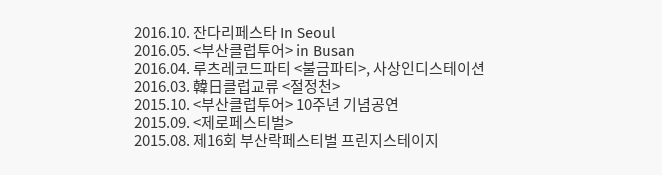2016.10. 잔다리페스타 In Seoul
2016.05. <부산클럽투어> in Busan
2016.04. 루츠레코드파티 <불금파티>, 사상인디스테이션
2016.03. 韓日클럽교류 <절정천>
2015.10. <부산클럽투어> 10주년 기념공연
2015.09. <제로페스티벌>
2015.08. 제16회 부산락페스티벌 프린지스테이지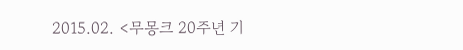2015.02. <무몽크 20주년 기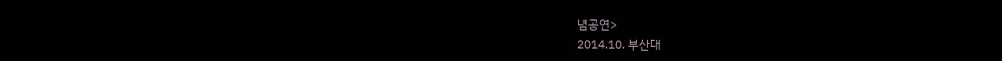념공연>
2014.10. 부산대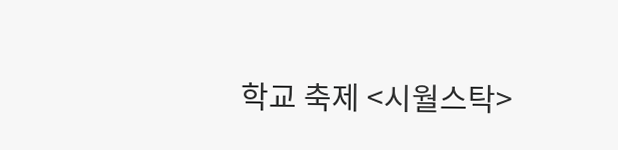학교 축제 <시월스탁>